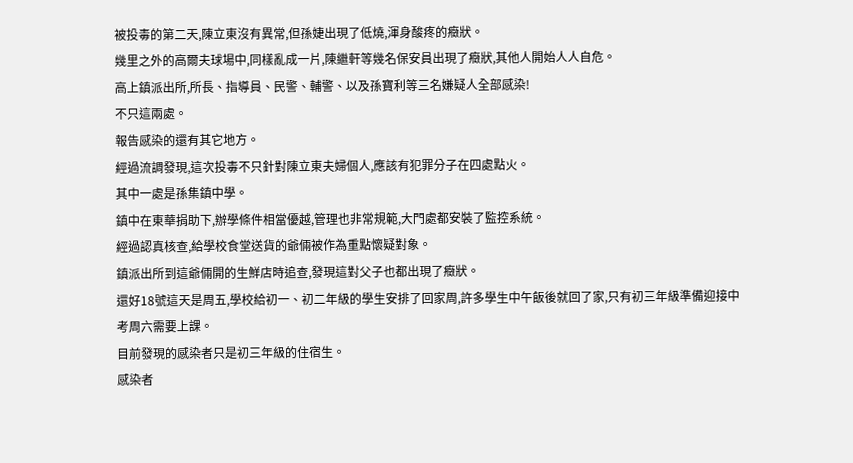被投毒的第二天,陳立東沒有異常,但孫婕出現了低燒,渾身酸疼的癥狀。
幾里之外的高爾夫球場中,同樣亂成一片,陳繼軒等幾名保安員出現了癥狀,其他人開始人人自危。
高上鎮派出所,所長、指導員、民警、輔警、以及孫寶利等三名嫌疑人全部感染!
不只這兩處。
報告感染的還有其它地方。
經過流調發現,這次投毒不只針對陳立東夫婦個人,應該有犯罪分子在四處點火。
其中一處是孫集鎮中學。
鎮中在東華捐助下,辦學條件相當優越,管理也非常規範,大門處都安裝了監控系統。
經過認真核查,給學校食堂送貨的爺倆被作為重點懷疑對象。
鎮派出所到這爺倆開的生鮮店時追查,發現這對父子也都出現了癥狀。
還好18號這天是周五,學校給初一、初二年級的學生安排了回家周,許多學生中午飯後就回了家,只有初三年級準備迎接中考周六需要上課。
目前發現的感染者只是初三年級的住宿生。
感染者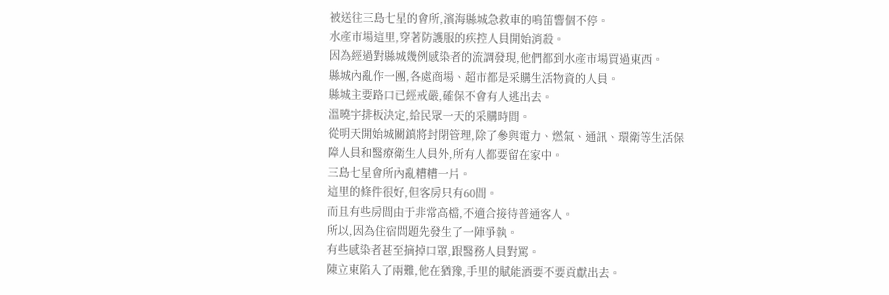被送往三島七星的會所,濱海縣城急救車的鳴笛響個不停。
水產市場這里,穿著防護服的疾控人員開始消殺。
因為經過對縣城幾例感染者的流調發現,他們都到水產市場買過東西。
縣城內亂作一團,各處商場、超市都是采購生活物資的人員。
縣城主要路口已經戒嚴,確保不會有人逃出去。
溫曉宇排板決定,給民眾一天的采購時間。
從明天開始城關鎮將封閉管理,除了參與電力、燃氣、通訊、環衛等生活保障人員和醫療衛生人員外,所有人都要留在家中。
三島七星會所內亂糟糟一片。
這里的條件很好,但客房只有60間。
而且有些房間由于非常高檔,不適合接待普通客人。
所以,因為住宿問題先發生了一陣爭執。
有些感染者甚至摘掉口罩,跟醫務人員對罵。
陳立東陷入了兩難,他在猶豫,手里的賦能酒要不要貢獻出去。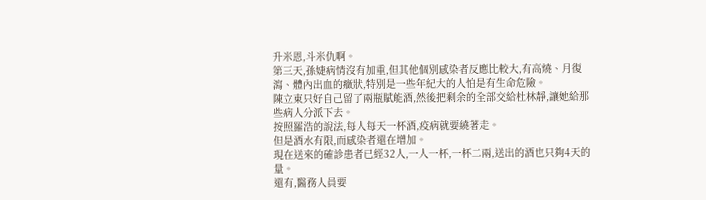升米恩,斗米仇啊。
第三天,孫婕病情沒有加重,但其他個別感染者反應比較大,有高燒、月復瀉、體內出血的癥狀,特別是一些年紀大的人怕是有生命危險。
陳立東只好自己留了兩瓶賦能酒,然後把剩余的全部交給杜林靜,讓她給那些病人分派下去。
按照羅浩的說法,每人每天一杯酒,疫病就要繞著走。
但是酒水有限,而感染者還在增加。
現在送來的確診患者已經32人,一人一杯,一杯二兩,送出的酒也只夠4天的量。
還有,醫務人員要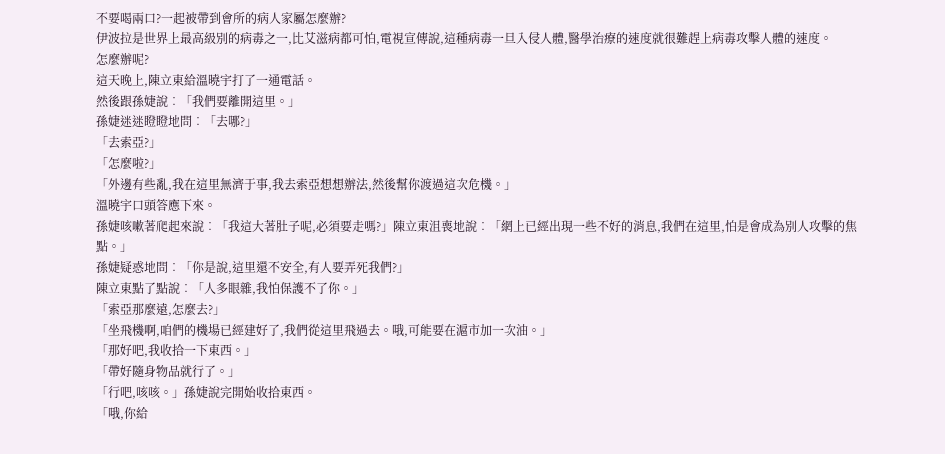不要喝兩口?一起被帶到會所的病人家屬怎麼辦?
伊波拉是世界上最高級別的病毒之一,比艾滋病都可怕,電視宣傳說,這種病毒一旦入侵人體,醫學治療的速度就很難趕上病毒攻擊人體的速度。
怎麼辦呢?
這天晚上,陳立東給溫曉宇打了一通電話。
然後跟孫婕說︰「我們要離開這里。」
孫婕迷迷瞪瞪地問︰「去哪?」
「去索亞?」
「怎麼啦?」
「外邊有些亂,我在這里無濟于事,我去索亞想想辦法,然後幫你渡過這次危機。」
溫曉宇口頭答應下來。
孫婕咳嗽著爬起來說︰「我這大著肚子呢,必須要走嗎?」陳立東沮喪地說︰「網上已經出現一些不好的消息,我們在這里,怕是會成為別人攻擊的焦點。」
孫婕疑惑地問︰「你是說,這里還不安全,有人要弄死我們?」
陳立東點了點說︰「人多眼雜,我怕保護不了你。」
「索亞那麼遠,怎麼去?」
「坐飛機啊,咱們的機場已經建好了,我們從這里飛過去。哦,可能要在滬市加一次油。」
「那好吧,我收拾一下東西。」
「帶好隨身物品就行了。」
「行吧,咳咳。」孫婕說完開始收拾東西。
「哦,你給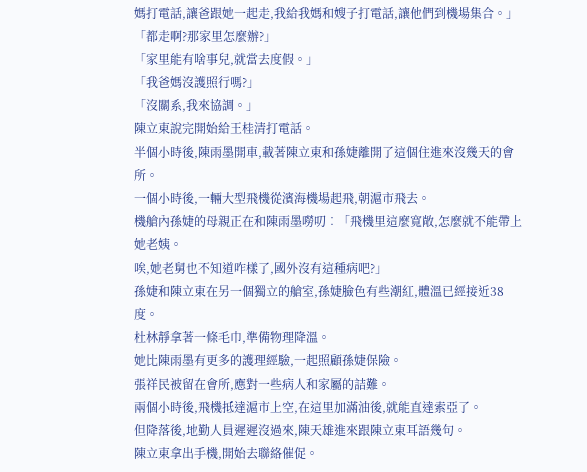媽打電話,讓爸跟她一起走,我給我媽和嫂子打電話,讓他們到機場集合。」
「都走啊?那家里怎麼辦?」
「家里能有啥事兒,就當去度假。」
「我爸媽沒護照行嗎?」
「沒關系,我來協調。」
陳立東說完開始給王桂清打電話。
半個小時後,陳雨墨開車,載著陳立東和孫婕離開了這個住進來沒幾天的會所。
一個小時後,一輛大型飛機從濱海機場起飛,朝滬市飛去。
機艙內孫婕的母親正在和陳雨墨嘮叨︰「飛機里這麼寬敞,怎麼就不能帶上她老姨。
唉,她老舅也不知道咋樣了,國外沒有這種病吧?」
孫婕和陳立東在另一個獨立的艙室,孫婕臉色有些潮紅,體溫已經接近38度。
杜林靜拿著一條毛巾,準備物理降溫。
她比陳雨墨有更多的護理經驗,一起照顧孫婕保險。
張祥民被留在會所,應對一些病人和家屬的詰難。
兩個小時後,飛機抵達滬市上空,在這里加滿油後,就能直達索亞了。
但降落後,地勤人員遲遲沒過來,陳天雄進來跟陳立東耳語幾句。
陳立東拿出手機,開始去聯絡催促。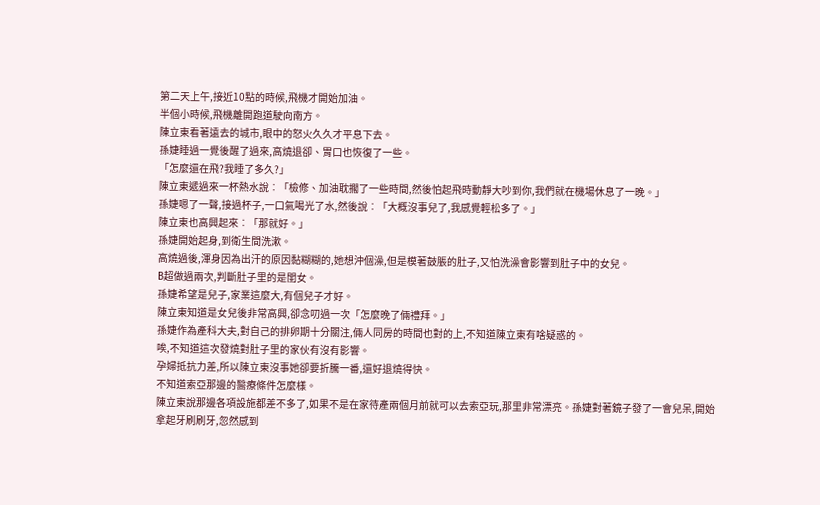第二天上午,接近10點的時候,飛機才開始加油。
半個小時候,飛機離開跑道駛向南方。
陳立東看著遠去的城市,眼中的怒火久久才平息下去。
孫婕睡過一覺後醒了過來,高燒退卻、胃口也恢復了一些。
「怎麼還在飛?我睡了多久?」
陳立東遞過來一杯熱水說︰「檢修、加油耽擱了一些時間,然後怕起飛時動靜大吵到你,我們就在機場休息了一晚。」
孫婕嗯了一聲,接過杯子,一口氣喝光了水,然後說︰「大概沒事兒了,我感覺輕松多了。」
陳立東也高興起來︰「那就好。」
孫婕開始起身,到衛生間洗漱。
高燒過後,渾身因為出汗的原因黏糊糊的,她想沖個澡,但是模著鼓脹的肚子,又怕洗澡會影響到肚子中的女兒。
B超做過兩次,判斷肚子里的是閨女。
孫婕希望是兒子,家業這麼大,有個兒子才好。
陳立東知道是女兒後非常高興,卻念叨過一次「怎麼晚了倆禮拜。」
孫婕作為產科大夫,對自己的排卵期十分關注,倆人同房的時間也對的上,不知道陳立東有啥疑惑的。
唉,不知道這次發燒對肚子里的家伙有沒有影響。
孕婦抵抗力差,所以陳立東沒事她卻要折騰一番,還好退燒得快。
不知道索亞那邊的醫療條件怎麼樣。
陳立東說那邊各項設施都差不多了,如果不是在家待產兩個月前就可以去索亞玩,那里非常漂亮。孫婕對著鏡子發了一會兒呆,開始拿起牙刷刷牙,忽然感到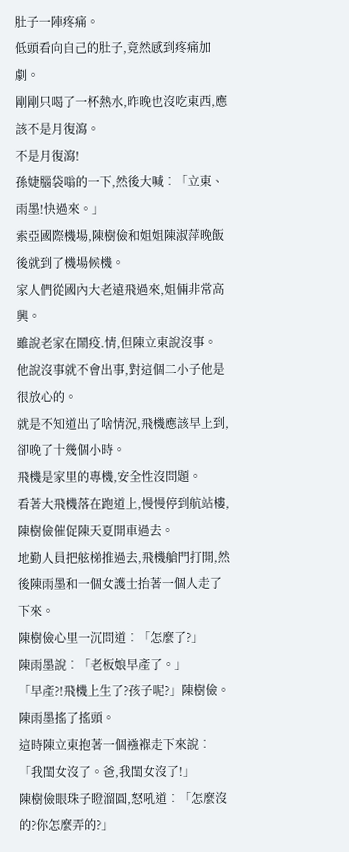肚子一陣疼痛。
低頭看向自己的肚子,竟然感到疼痛加劇。
剛剛只喝了一杯熱水,昨晚也沒吃東西,應該不是月復瀉。
不是月復瀉!
孫婕腦袋嗡的一下,然後大喊︰「立東、雨墨!快過來。」
索亞國際機場,陳樹儉和姐姐陳淑萍晚飯後就到了機場候機。
家人們從國內大老遠飛過來,姐倆非常高興。
雖說老家在鬧疫.情,但陳立東說沒事。
他說沒事就不會出事,對這個二小子他是很放心的。
就是不知道出了啥情況,飛機應該早上到,卻晚了十幾個小時。
飛機是家里的專機,安全性沒問題。
看著大飛機落在跑道上,慢慢停到航站樓,陳樹儉催促陳天夏開車過去。
地勤人員把舷梯推過去,飛機艙門打開,然後陳雨墨和一個女護士抬著一個人走了下來。
陳樹儉心里一沉問道︰「怎麼了?」
陳雨墨說︰「老板娘早產了。」
「早產?!飛機上生了?孩子呢?」陳樹儉。
陳雨墨搖了搖頭。
這時陳立東抱著一個襁褓走下來說︰「我閨女沒了。爸,我閨女沒了!」
陳樹儉眼珠子瞪溜圓,怒吼道︰「怎麼沒的?你怎麼弄的?」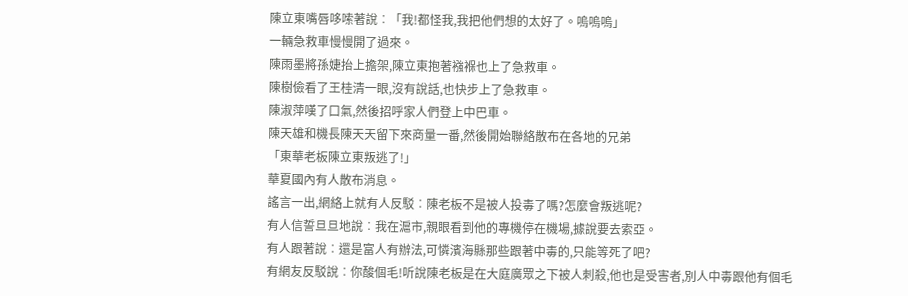陳立東嘴唇哆嗦著說︰「我!都怪我,我把他們想的太好了。嗚嗚嗚」
一輛急救車慢慢開了過來。
陳雨墨將孫婕抬上擔架,陳立東抱著襁褓也上了急救車。
陳樹儉看了王桂清一眼,沒有說話,也快步上了急救車。
陳淑萍嘆了口氣,然後招呼家人們登上中巴車。
陳天雄和機長陳天天留下來商量一番,然後開始聯絡散布在各地的兄弟
「東華老板陳立東叛逃了!」
華夏國內有人散布消息。
謠言一出,網絡上就有人反駁︰陳老板不是被人投毒了嗎?怎麼會叛逃呢?
有人信誓旦旦地說︰我在滬市,親眼看到他的專機停在機場,據說要去索亞。
有人跟著說︰還是富人有辦法,可憐濱海縣那些跟著中毒的,只能等死了吧?
有網友反駁說︰你酸個毛!听說陳老板是在大庭廣眾之下被人刺殺,他也是受害者,別人中毒跟他有個毛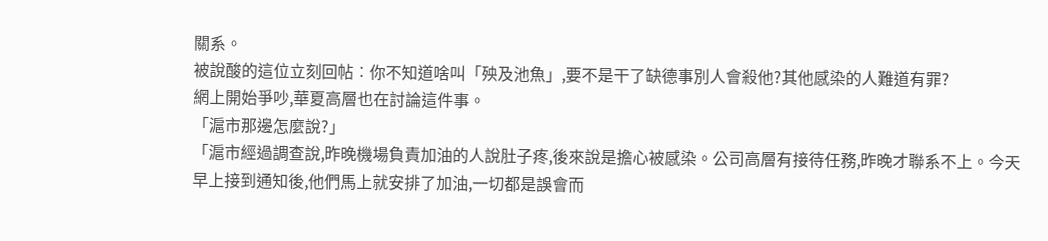關系。
被說酸的這位立刻回帖︰你不知道啥叫「殃及池魚」,要不是干了缺德事別人會殺他?其他感染的人難道有罪?
網上開始爭吵,華夏高層也在討論這件事。
「滬市那邊怎麼說?」
「滬市經過調查說,昨晚機場負責加油的人說肚子疼,後來說是擔心被感染。公司高層有接待任務,昨晚才聯系不上。今天早上接到通知後,他們馬上就安排了加油,一切都是誤會而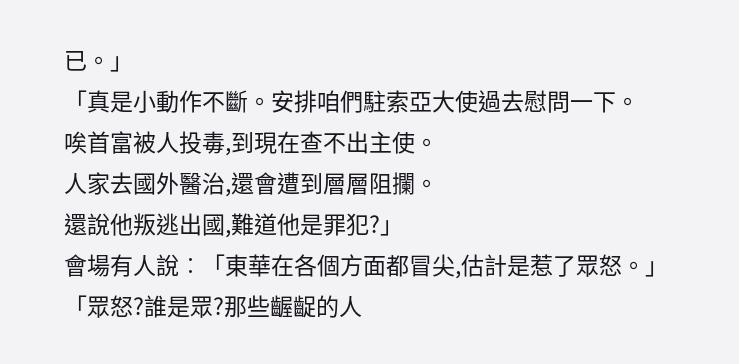已。」
「真是小動作不斷。安排咱們駐索亞大使過去慰問一下。
唉首富被人投毒,到現在查不出主使。
人家去國外醫治,還會遭到層層阻攔。
還說他叛逃出國,難道他是罪犯?」
會場有人說︰「東華在各個方面都冒尖,估計是惹了眾怒。」
「眾怒?誰是眾?那些齷齪的人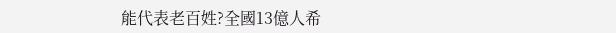能代表老百姓?全國13億人希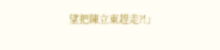望把陳立東趕走?!」